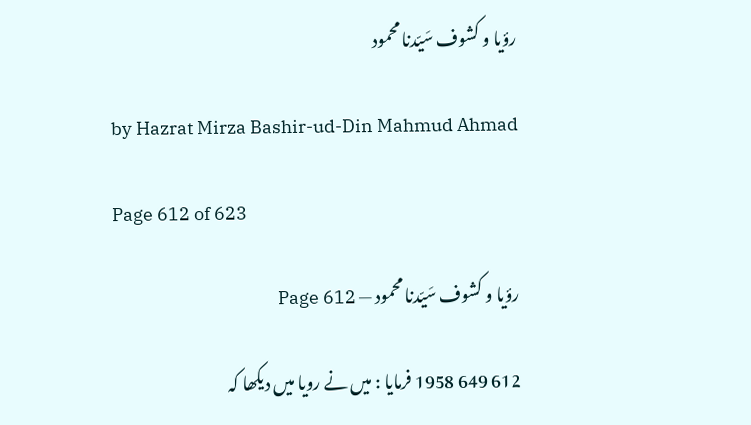رؤیا و کشوف سَیّدنا محمود

by Hazrat Mirza Bashir-ud-Din Mahmud Ahmad

Page 612 of 623

رؤیا و کشوف سَیّدنا محمود — Page 612

612 649 1958 فرمایا : میں نے رویا میں دیکھا کہ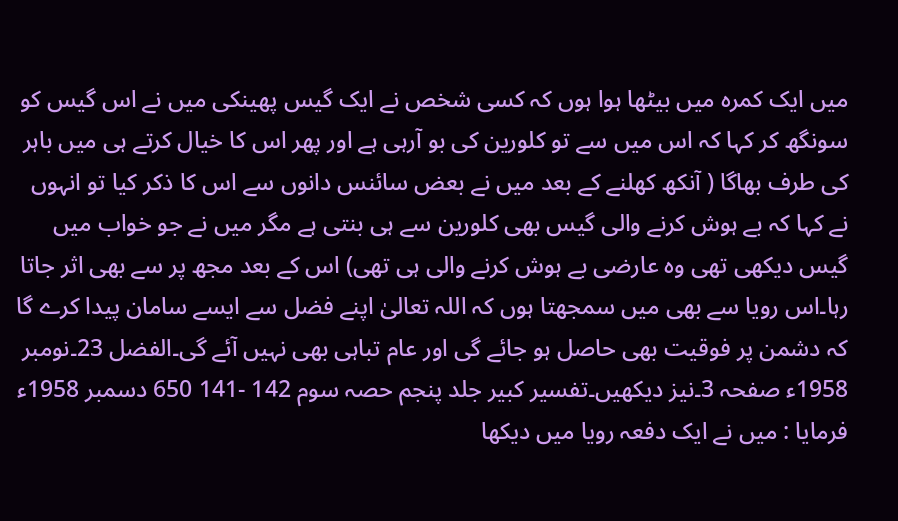میں ایک کمرہ میں بیٹھا ہوا ہوں کہ کسی شخص نے ایک گیس پھینکی میں نے اس گیس کو سونگھ کر کہا کہ اس میں سے تو کلورین کی بو آرہی ہے اور پھر اس کا خیال کرتے ہی میں باہر کی طرف بھاگا ( آنکھ کھلنے کے بعد میں نے بعض سائنس دانوں سے اس کا ذکر کیا تو انہوں نے کہا کہ بے ہوش کرنے والی گیس بھی کلورین سے ہی بنتی ہے مگر میں نے جو خواب میں گیس دیکھی تھی وہ عارضی بے ہوش کرنے والی ہی تھی) اس کے بعد مجھ پر سے بھی اثر جاتا رہا۔اس رویا سے بھی میں سمجھتا ہوں کہ اللہ تعالیٰ اپنے فضل سے ایسے سامان پیدا کرے گا کہ دشمن پر فوقیت بھی حاصل ہو جائے گی اور عام تباہی بھی نہیں آئے گی۔الفضل 23۔نومبر 1958ء صفحہ 3۔نیز دیکھیں۔تفسیر کبیر جلد پنجم حصہ سوم 142 -141 650 دسمبر 1958ء فرمایا : میں نے ایک دفعہ رویا میں دیکھا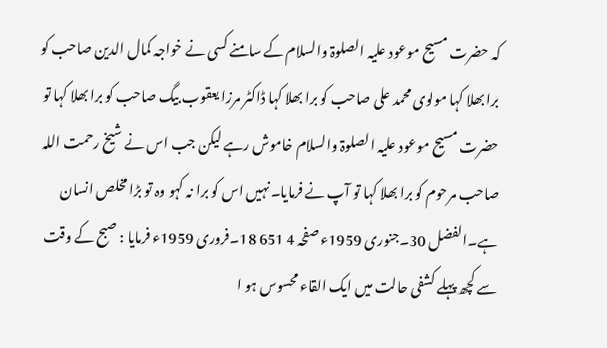کہ حضرت مسیح موعود علیہ الصلوۃ والسلام کے سامنے کسی نے خواجہ کمال الدین صاحب کو برا بھلا کہا مولوی محمد علی صاحب کو برا بھلا کہا ڈاکٹر مرزا یعقوب بیگ صاحب کو برا بھلا کہا تو حضرت مسیح موعود علیہ الصلوۃ والسلام خاموش رہے لیکن جب اس نے شیخ رحمت اللہ صاحب مرحوم کو برا بھلا کہا تو آپ نے فرمایا۔نہیں اس کو برا نہ کہو وہ تو بڑا مخلص انسان ہے۔الفضل 30۔جنوری 1959ء صفحہ 4 651 18۔فروری 1959ء فرمایا : صبح کے وقت سے کچھ پہلے کشفی حالت میں ایک القاء محسوس ہو ا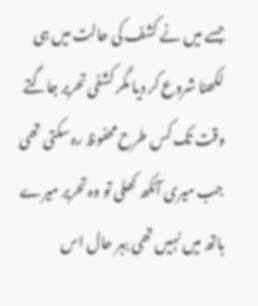جسے میں نے کشف کی حالت میں ہی لکھنا شروع کر دیا مگر کشفی تحریر جاگتے وقت تک کس طرح محفوظ رہ سکتی تھی جب میری آنکھ کھلی تو وہ تحریر میرے ہاتھ میں نہیں تھی بہر حال اس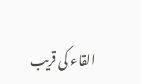القاء کی قریب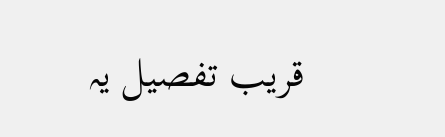قریب تفصیل یہ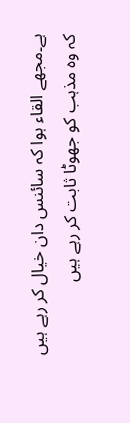ہے۔مجھے القاء ہوا کہ سائنس دان خیال کر رہے ہیں کہ وہ مذہب کو جھوٹا ثابت کر رہے ہیں